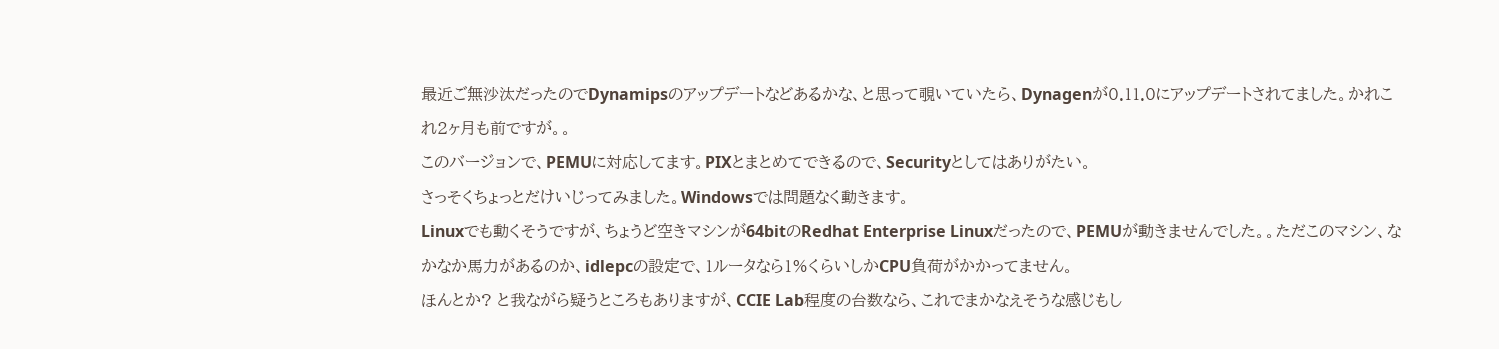最近ご無沙汰だったのでDynamipsのアップデートなどあるかな、と思って覗いていたら、Dynagenが0.11.0にアップデートされてました。かれこれ2ヶ月も前ですが。。
このバージョンで、PEMUに対応してます。PIXとまとめてできるので、Securityとしてはありがたい。
さっそくちょっとだけいじってみました。Windowsでは問題なく動きます。
Linuxでも動くそうですが、ちょうど空きマシンが64bitのRedhat Enterprise Linuxだったので、PEMUが動きませんでした。。ただこのマシン、なかなか馬力があるのか、idlepcの設定で、1ルータなら1%くらいしかCPU負荷がかかってません。
ほんとか? と我ながら疑うところもありますが、CCIE Lab程度の台数なら、これでまかなえそうな感じもし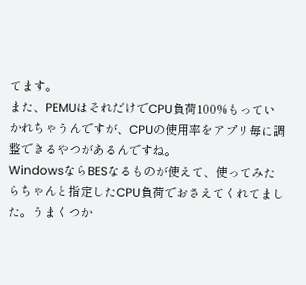てます。
また、PEMUはそれだけでCPU負荷100%もっていかれちゃうんですが、CPUの使用率をアプリ毎に調整できるやつがあるんですね。
WindowsならBESなるものが使えて、使ってみたらちゃんと指定したCPU負荷でおさえてくれてました。うまくつか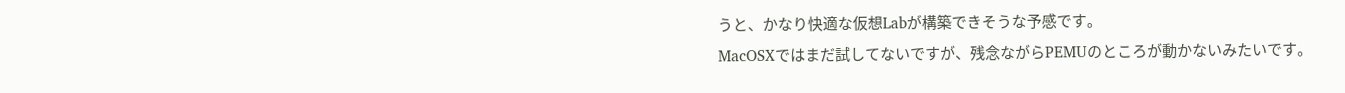うと、かなり快適な仮想Labが構築できそうな予感です。
MacOSXではまだ試してないですが、残念ながらPEMUのところが動かないみたいです。